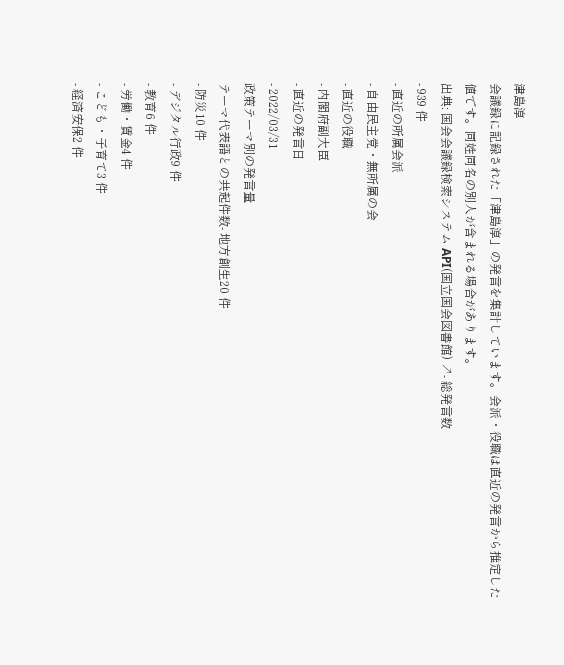津島淳
会議録に記録された「津島淳」の発言を集計しています。会派・役職は直近の発言から推定した値です。同姓同名の別人が含まれる場合があります。
出典: 国会会議録検索システム API(国立国会図書館) ↗- 総発言数
- 939 件
- 直近の所属会派
- 自由民主党・無所属の会
- 直近の役職
- 内閣府副大臣
- 直近の発言日
- 2022/03/31
政策テーマ別の発言量
テーマ代表語との共起件数- 地方創生20 件
- 防災10 件
- デジタル行政9 件
- 教育6 件
- 労働・賃金4 件
- こども・子育て3 件
- 経済安保2 件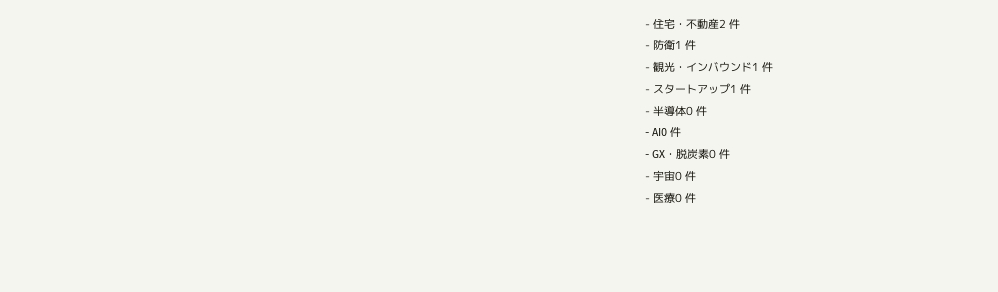- 住宅・不動産2 件
- 防衛1 件
- 観光・インバウンド1 件
- スタートアップ1 件
- 半導体0 件
- AI0 件
- GX・脱炭素0 件
- 宇宙0 件
- 医療0 件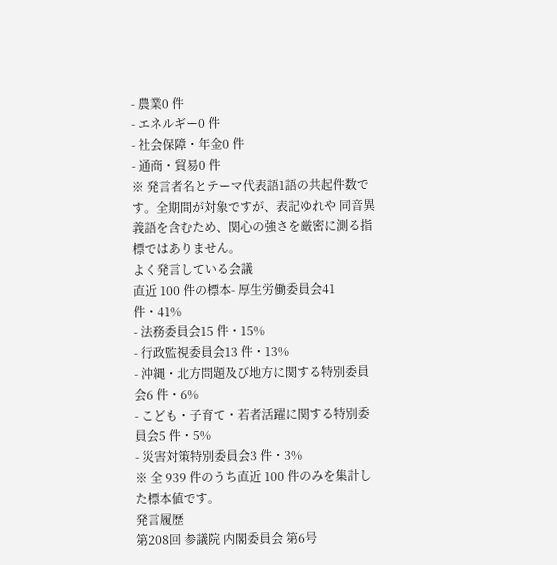- 農業0 件
- エネルギー0 件
- 社会保障・年金0 件
- 通商・貿易0 件
※ 発言者名とテーマ代表語1語の共起件数です。全期間が対象ですが、表記ゆれや 同音異義語を含むため、関心の強さを厳密に測る指標ではありません。
よく発言している会議
直近 100 件の標本- 厚生労働委員会41 件・41%
- 法務委員会15 件・15%
- 行政監視委員会13 件・13%
- 沖縄・北方問題及び地方に関する特別委員会6 件・6%
- こども・子育て・若者活躍に関する特別委員会5 件・5%
- 災害対策特別委員会3 件・3%
※ 全 939 件のうち直近 100 件のみを集計した標本値です。
発言履歴
第208回 参議院 内閣委員会 第6号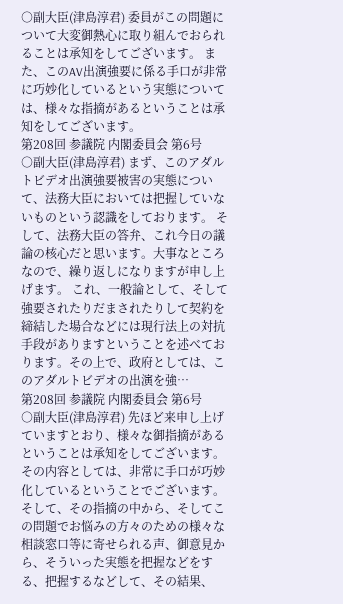○副大臣(津島淳君) 委員がこの問題について大変御熱心に取り組んでおられることは承知をしてございます。 また、このAV出演強要に係る手口が非常に巧妙化しているという実態については、様々な指摘があるということは承知をしてございます。
第208回 参議院 内閣委員会 第6号
○副大臣(津島淳君) まず、このアダルトビデオ出演強要被害の実態について、法務大臣においては把握していないものという認識をしております。 そして、法務大臣の答弁、これ今日の議論の核心だと思います。大事なところなので、繰り返しになりますが申し上げます。 これ、一般論として、そして強要されたりだまされたりして契約を締結した場合などには現行法上の対抗手段がありますということを述べております。その上で、政府としては、このアダルトビデオの出演を強…
第208回 参議院 内閣委員会 第6号
○副大臣(津島淳君) 先ほど来申し上げていますとおり、様々な御指摘があるということは承知をしてございます。その内容としては、非常に手口が巧妙化しているということでございます。 そして、その指摘の中から、そしてこの問題でお悩みの方々のための様々な相談窓口等に寄せられる声、御意見から、そういった実態を把握などをする、把握するなどして、その結果、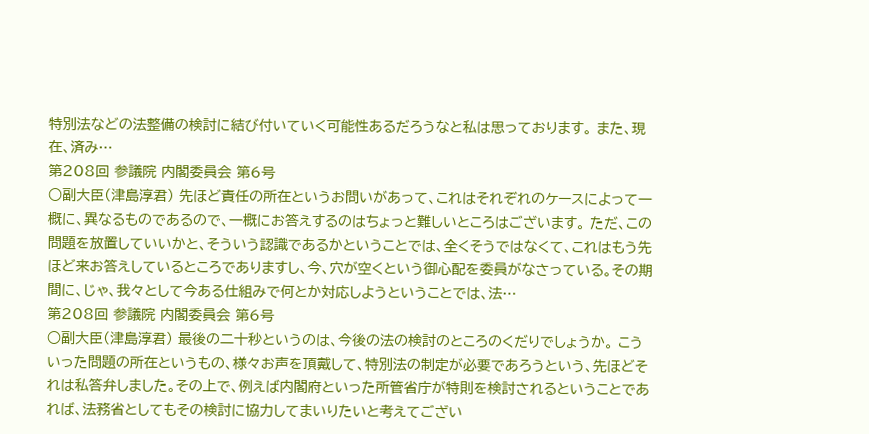特別法などの法整備の検討に結び付いていく可能性あるだろうなと私は思っております。 また、現在、済み…
第208回 参議院 内閣委員会 第6号
○副大臣(津島淳君) 先ほど責任の所在というお問いがあって、これはそれぞれのケースによって一概に、異なるものであるので、一概にお答えするのはちょっと難しいところはございます。 ただ、この問題を放置していいかと、そういう認識であるかということでは、全くそうではなくて、これはもう先ほど来お答えしているところでありますし、今、穴が空くという御心配を委員がなさっている。その期間に、じゃ、我々として今ある仕組みで何とか対応しようということでは、法…
第208回 参議院 内閣委員会 第6号
○副大臣(津島淳君) 最後の二十秒というのは、今後の法の検討のところのくだりでしょうか。 こういった問題の所在というもの、様々お声を頂戴して、特別法の制定が必要であろうという、先ほどそれは私答弁しました。その上で、例えば内閣府といった所管省庁が特則を検討されるということであれば、法務省としてもその検討に協力してまいりたいと考えてござい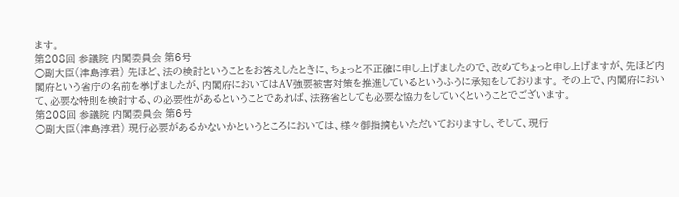ます。
第208回 参議院 内閣委員会 第6号
○副大臣(津島淳君) 先ほど、法の検討ということをお答えしたときに、ちょっと不正確に申し上げましたので、改めてちょっと申し上げますが、先ほど内閣府という省庁の名前を挙げましたが、内閣府においてはAV強要被害対策を推進しているというふうに承知をしております。 その上で、内閣府において、必要な特則を検討する、の必要性があるということであれば、法務省としても必要な協力をしていくということでございます。
第208回 参議院 内閣委員会 第6号
○副大臣(津島淳君) 現行必要があるかないかというところにおいては、様々御指摘もいただいておりますし、そして、現行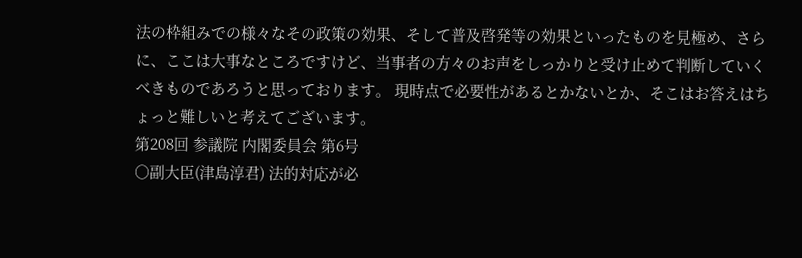法の枠組みでの様々なその政策の効果、そして普及啓発等の効果といったものを見極め、さらに、ここは大事なところですけど、当事者の方々のお声をしっかりと受け止めて判断していくべきものであろうと思っております。 現時点で必要性があるとかないとか、そこはお答えはちょっと難しいと考えてございます。
第208回 参議院 内閣委員会 第6号
○副大臣(津島淳君) 法的対応が必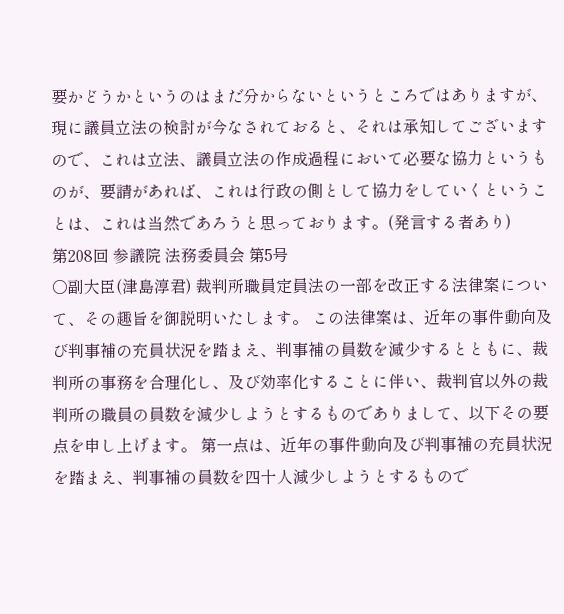要かどうかというのはまだ分からないというところではありますが、現に議員立法の検討が今なされておると、それは承知してございますので、これは立法、議員立法の作成過程において必要な協力というものが、要請があれば、これは行政の側として協力をしていくということは、これは当然であろうと思っております。(発言する者あり)
第208回 参議院 法務委員会 第5号
○副大臣(津島淳君) 裁判所職員定員法の一部を改正する法律案について、その趣旨を御説明いたします。 この法律案は、近年の事件動向及び判事補の充員状況を踏まえ、判事補の員数を減少するとともに、裁判所の事務を合理化し、及び効率化することに伴い、裁判官以外の裁判所の職員の員数を減少しようとするものでありまして、以下その要点を申し上げます。 第一点は、近年の事件動向及び判事補の充員状況を踏まえ、判事補の員数を四十人減少しようとするもので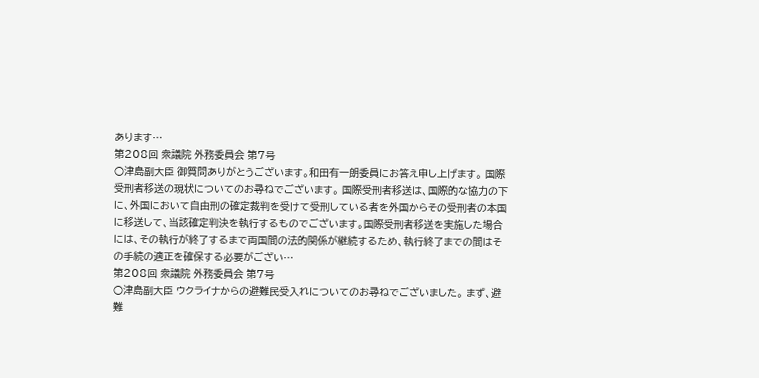あります…
第208回 衆議院 外務委員会 第7号
○津島副大臣 御質問ありがとうございます。和田有一朗委員にお答え申し上げます。 国際受刑者移送の現状についてのお尋ねでございます。 国際受刑者移送は、国際的な協力の下に、外国において自由刑の確定裁判を受けて受刑している者を外国からその受刑者の本国に移送して、当該確定判決を執行するものでございます。国際受刑者移送を実施した場合には、その執行が終了するまで両国間の法的関係が継続するため、執行終了までの間はその手続の適正を確保する必要がござい…
第208回 衆議院 外務委員会 第7号
○津島副大臣 ウクライナからの避難民受入れについてのお尋ねでございました。 まず、避難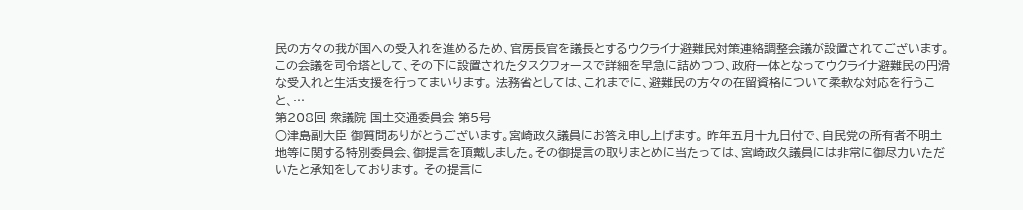民の方々の我が国への受入れを進めるため、官房長官を議長とするウクライナ避難民対策連絡調整会議が設置されてございます。この会議を司令塔として、その下に設置されたタスクフォースで詳細を早急に詰めつつ、政府一体となってウクライナ避難民の円滑な受入れと生活支援を行ってまいります。 法務省としては、これまでに、避難民の方々の在留資格について柔軟な対応を行うこと、…
第208回 衆議院 国土交通委員会 第5号
○津島副大臣 御質問ありがとうございます。宮崎政久議員にお答え申し上げます。 昨年五月十九日付で、自民党の所有者不明土地等に関する特別委員会、御提言を頂戴しました。その御提言の取りまとめに当たっては、宮崎政久議員には非常に御尽力いただいたと承知をしております。 その提言に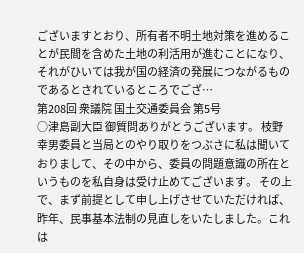ございますとおり、所有者不明土地対策を進めることが民間を含めた土地の利活用が進むことになり、それがひいては我が国の経済の発展につながるものであるとされているところでござ…
第208回 衆議院 国土交通委員会 第5号
○津島副大臣 御質問ありがとうございます。 枝野幸男委員と当局とのやり取りをつぶさに私は聞いておりまして、その中から、委員の問題意識の所在というものを私自身は受け止めてございます。 その上で、まず前提として申し上げさせていただければ、昨年、民事基本法制の見直しをいたしました。これは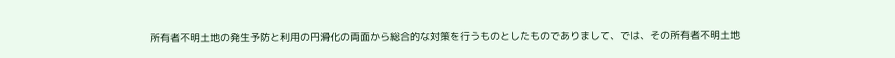所有者不明土地の発生予防と利用の円滑化の両面から総合的な対策を行うものとしたものでありまして、では、その所有者不明土地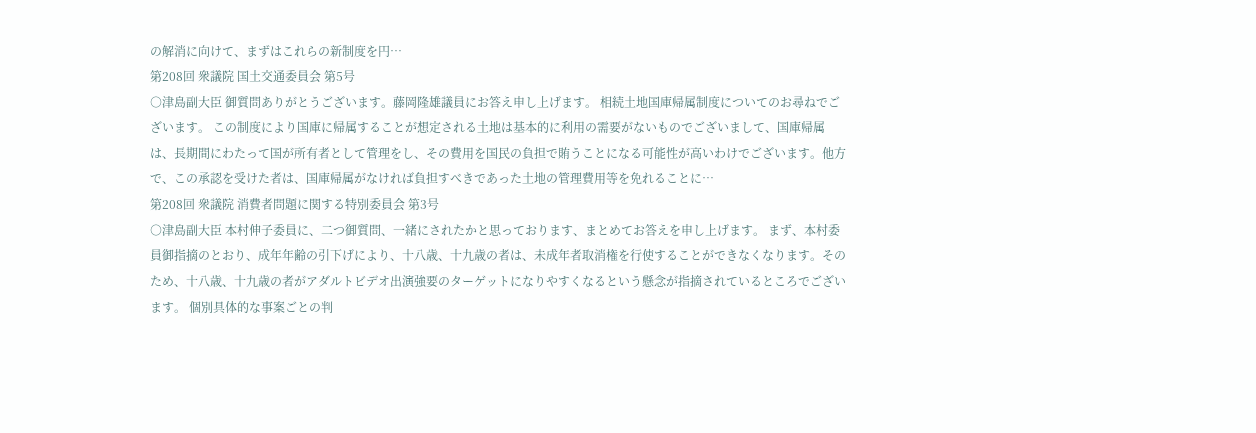の解消に向けて、まずはこれらの新制度を円…
第208回 衆議院 国土交通委員会 第5号
○津島副大臣 御質問ありがとうございます。藤岡隆雄議員にお答え申し上げます。 相続土地国庫帰属制度についてのお尋ねでございます。 この制度により国庫に帰属することが想定される土地は基本的に利用の需要がないものでございまして、国庫帰属は、長期間にわたって国が所有者として管理をし、その費用を国民の負担で賄うことになる可能性が高いわけでございます。他方で、この承認を受けた者は、国庫帰属がなければ負担すべきであった土地の管理費用等を免れることに…
第208回 衆議院 消費者問題に関する特別委員会 第3号
○津島副大臣 本村伸子委員に、二つ御質問、一緒にされたかと思っております、まとめてお答えを申し上げます。 まず、本村委員御指摘のとおり、成年年齢の引下げにより、十八歳、十九歳の者は、未成年者取消権を行使することができなくなります。そのため、十八歳、十九歳の者がアダルトビデオ出演強要のターゲットになりやすくなるという懸念が指摘されているところでございます。 個別具体的な事案ごとの判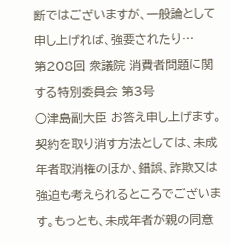断ではございますが、一般論として申し上げれば、強要されたり…
第208回 衆議院 消費者問題に関する特別委員会 第3号
○津島副大臣 お答え申し上げます。 契約を取り消す方法としては、未成年者取消権のほか、錯誤、詐欺又は強迫も考えられるところでございます。もっとも、未成年者が親の同意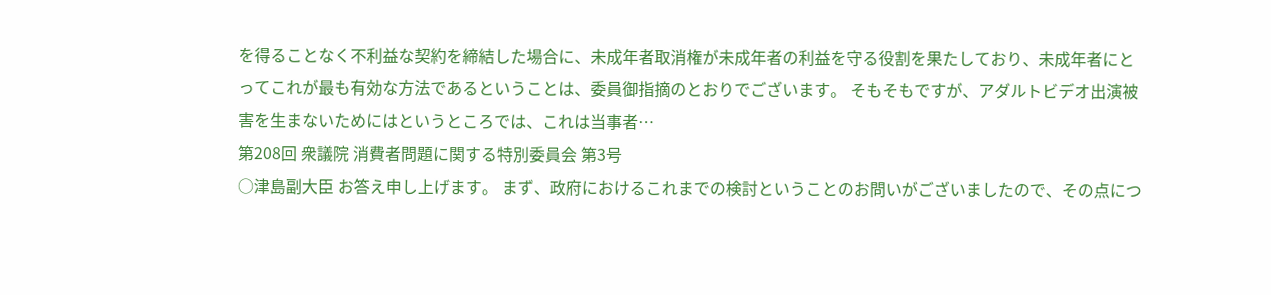を得ることなく不利益な契約を締結した場合に、未成年者取消権が未成年者の利益を守る役割を果たしており、未成年者にとってこれが最も有効な方法であるということは、委員御指摘のとおりでございます。 そもそもですが、アダルトビデオ出演被害を生まないためにはというところでは、これは当事者…
第208回 衆議院 消費者問題に関する特別委員会 第3号
○津島副大臣 お答え申し上げます。 まず、政府におけるこれまでの検討ということのお問いがございましたので、その点につ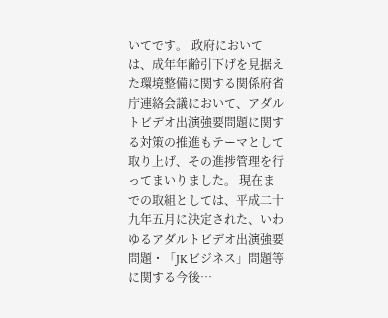いてです。 政府においては、成年年齢引下げを見据えた環境整備に関する関係府省庁連絡会議において、アダルトビデオ出演強要問題に関する対策の推進もテーマとして取り上げ、その進捗管理を行ってまいりました。 現在までの取組としては、平成二十九年五月に決定された、いわゆるアダルトビデオ出演強要問題・「JKビジネス」問題等に関する今後…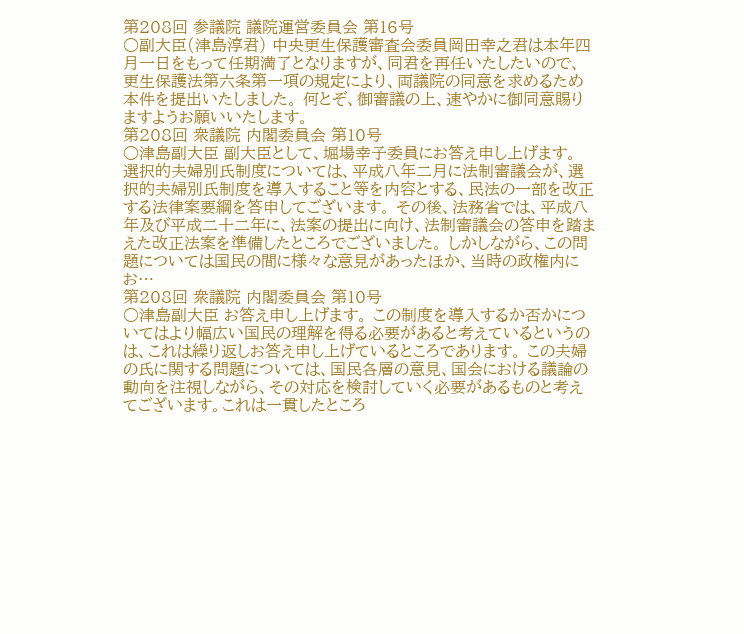第208回 参議院 議院運営委員会 第16号
○副大臣(津島淳君) 中央更生保護審査会委員岡田幸之君は本年四月一日をもって任期満了となりますが、同君を再任いたしたいので、更生保護法第六条第一項の規定により、両議院の同意を求めるため本件を提出いたしました。 何とぞ、御審議の上、速やかに御同意賜りますようお願いいたします。
第208回 衆議院 内閣委員会 第10号
○津島副大臣 副大臣として、堀場幸子委員にお答え申し上げます。 選択的夫婦別氏制度については、平成八年二月に法制審議会が、選択的夫婦別氏制度を導入すること等を内容とする、民法の一部を改正する法律案要綱を答申してございます。 その後、法務省では、平成八年及び平成二十二年に、法案の提出に向け、法制審議会の答申を踏まえた改正法案を準備したところでございました。 しかしながら、この問題については国民の間に様々な意見があったほか、当時の政権内にお…
第208回 衆議院 内閣委員会 第10号
○津島副大臣 お答え申し上げます。 この制度を導入するか否かについてはより幅広い国民の理解を得る必要があると考えているというのは、これは繰り返しお答え申し上げているところであります。 この夫婦の氏に関する問題については、国民各層の意見、国会における議論の動向を注視しながら、その対応を検討していく必要があるものと考えてございます。これは一貫したところ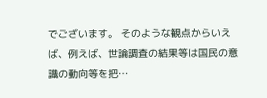でございます。 そのような観点からいえば、例えば、世論調査の結果等は国民の意識の動向等を把…